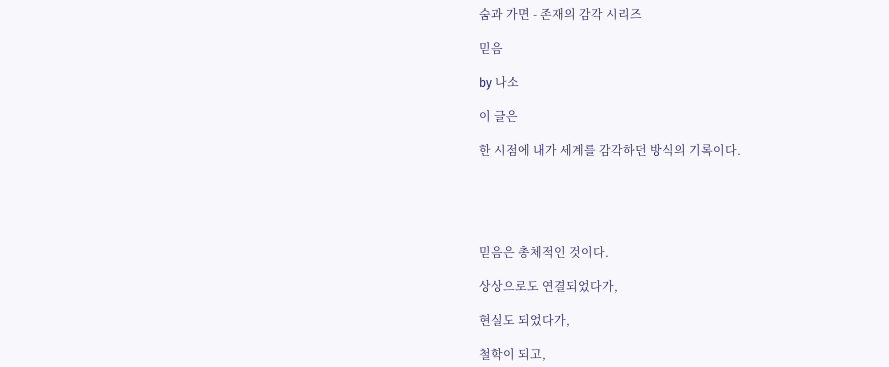숨과 가면 - 존재의 감각 시리즈

믿음

by 나소

이 글은

한 시점에 내가 세계를 감각하던 방식의 기록이다.





믿음은 총체적인 것이다.

상상으로도 연결되었다가,

현실도 되었다가,

철학이 되고,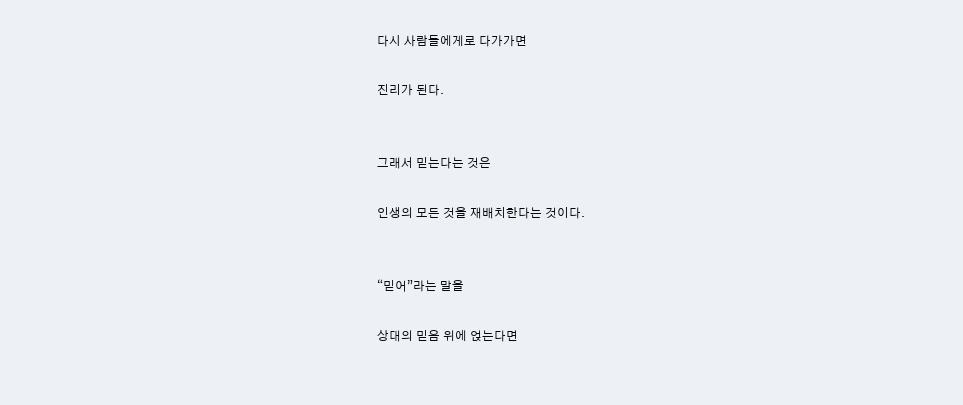다시 사람들에게로 다가가면

진리가 된다.


그래서 믿는다는 것은

인생의 모든 것을 재배치한다는 것이다.


“믿어”라는 말을

상대의 믿음 위에 얹는다면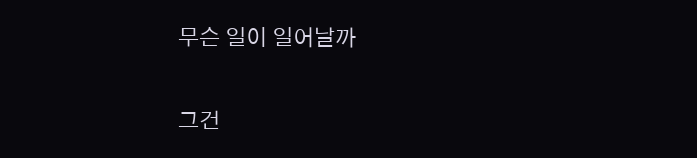무슨 일이 일어날까

그건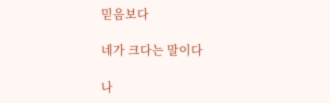믿음보다

네가 크다는 말이다

나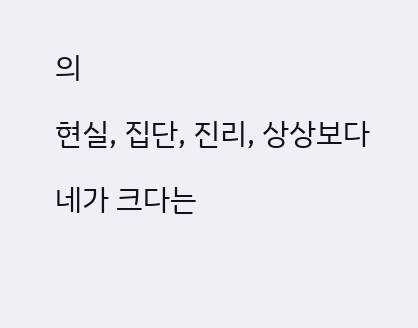의

현실, 집단, 진리, 상상보다

네가 크다는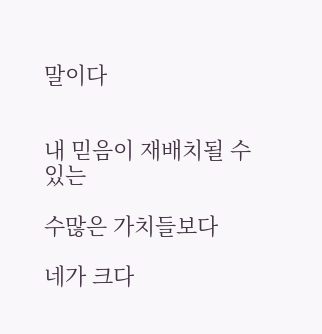말이다


내 믿음이 재배치될 수 있는

수많은 가치들보다

네가 크다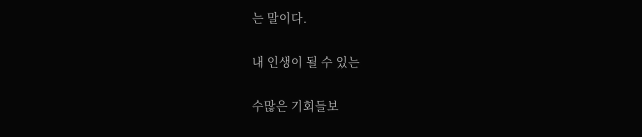는 말이다.

내 인생이 될 수 있는

수많은 기회들보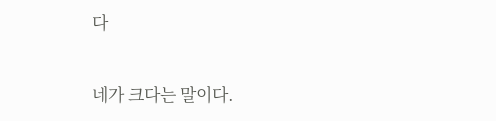다

네가 크다는 말이다.